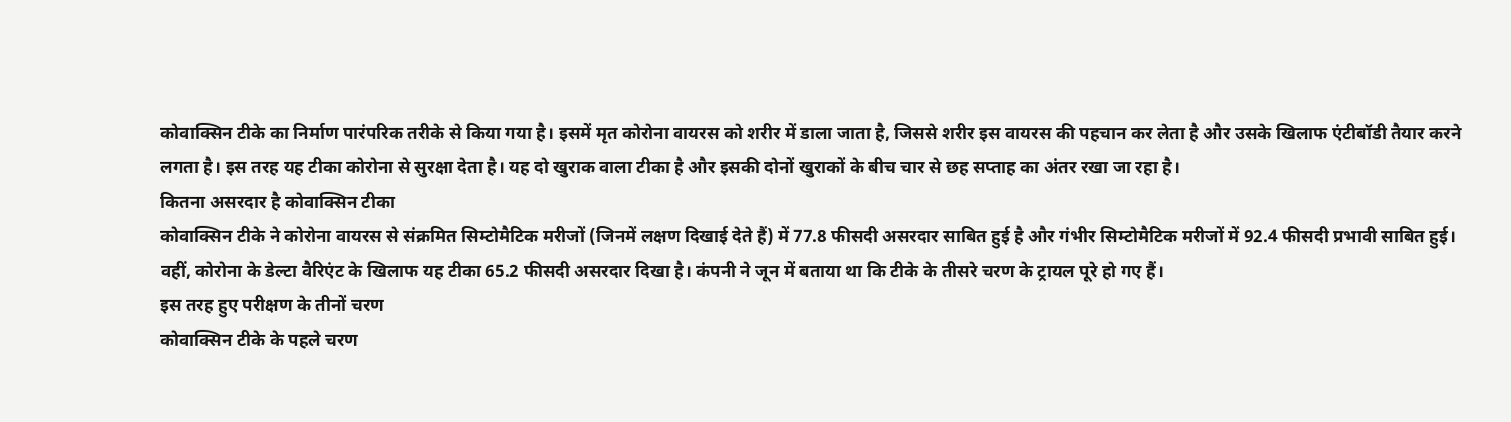कोवाक्सिन टीके का निर्माण पारंपरिक तरीके से किया गया है। इसमें मृत कोरोना वायरस को शरीर में डाला जाता है, जिससे शरीर इस वायरस की पहचान कर लेता है और उसके खिलाफ एंटीबॉडी तैयार करने लगता है। इस तरह यह टीका कोरोना से सुरक्षा देता है। यह दो खुराक वाला टीका है और इसकी दोनों खुराकों के बीच चार से छह सप्ताह का अंतर रखा जा रहा है।
कितना असरदार है कोवाक्सिन टीका
कोवाक्सिन टीके ने कोरोना वायरस से संक्रमित सिम्टोमैटिक मरीजों (जिनमें लक्षण दिखाई देते हैं) में 77.8 फीसदी असरदार साबित हुई है और गंभीर सिम्टोमैटिक मरीजों में 92.4 फीसदी प्रभावी साबित हुई। वहीं, कोरोना के डेल्टा वैरिएंट के खिलाफ यह टीका 65.2 फीसदी असरदार दिखा है। कंपनी ने जून में बताया था कि टीके के तीसरे चरण के ट्रायल पूरे हो गए हैं।
इस तरह हुए परीक्षण के तीनों चरण
कोवाक्सिन टीके के पहले चरण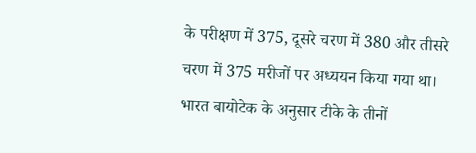के परीक्षण में 375, दूसरे चरण में 380 और तीसरे चरण में 375 मरीजों पर अध्ययन किया गया था। भारत बायोटेक के अनुसार टीके के तीनों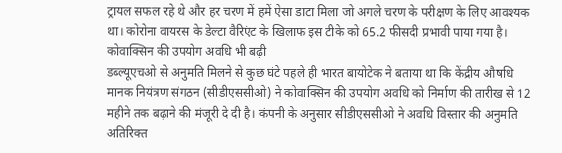ट्रायल सफल रहे थे और हर चरण में हमें ऐसा डाटा मिला जो अगले चरण के परीक्षण के लिए आवश्यक था। कोरोना वायरस के डेल्टा वैरिएंट के खिलाफ इस टीके को 65.2 फीसदी प्रभावी पाया गया है।
कोवाक्सिन की उपयोग अवधि भी बढ़ी
डब्ल्यूएचओ से अनुमति मिलने से कुछ घंटे पहले ही भारत बायोटेक ने बताया था कि केंद्रीय औषधि मानक नियंत्रण संगठन (सीडीएससीओ) ने कोवाक्सिन की उपयोग अवधि को निर्माण की तारीख से 12 महीने तक बढ़ाने की मंजूरी दे दी है। कंपनी के अनुसार सीडीएससीओ ने अवधि विस्तार की अनुमति अतिरिक्त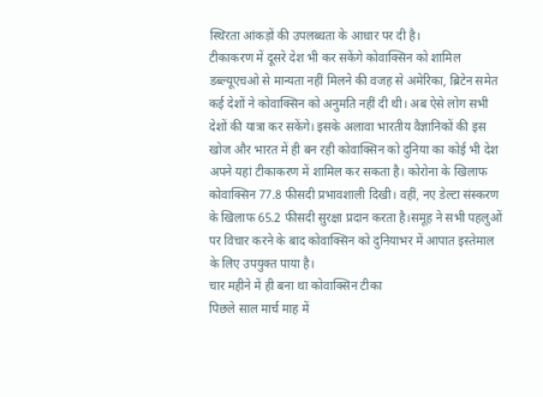स्थिरता आंकड़ों की उपलब्धता के आधार पर दी है।
टीकाकरण में दूसरे देश भी कर सकेंगे कोवाक्सिन को शामिल
डब्ल्यूएचओ से मान्यता नहीं मिलने की वजह से अमेरिका, ब्रिटेन समेत कई देशों ने कोवाक्सिन को अनुमति नहीं दी थी। अब ऐसे लोग सभी देशों की यात्रा कर सकेंगे। इसके अलावा भारतीय वैज्ञानिकों की इस खोज और भारत में ही बन रही कोवाक्सिन को दुनिया का कोई भी देश अपने यहां टीकाकरण में शामिल कर सकता है। कोरोना के खिलाफ कोवाक्सिन 77.8 फीसदी प्रभावशाली दिखी। वहीं, नए डेल्टा संस्करण के खिलाफ 65.2 फीसदी सुरक्षा प्रदान करता है।समूह ने सभी पहलुओं पर विचार करने के बाद कोवाक्सिन को दुनियाभर में आपात इस्तेमाल के लिए उपयुक्त पाया है।
चार महीने में ही बना था कोवाक्सिन टीका
पिछले साल मार्च माह में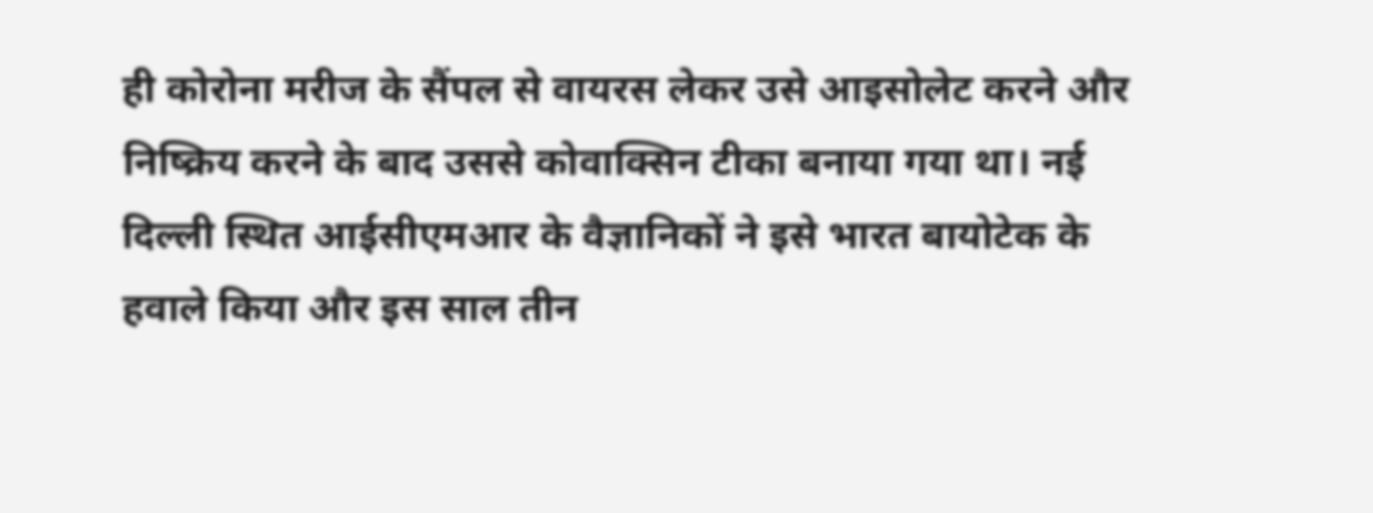ही कोरोना मरीज के सैंपल से वायरस लेकर उसे आइसोलेट करने और निष्क्रिय करने के बाद उससे कोवाक्सिन टीका बनाया गया था। नई दिल्ली स्थित आईसीएमआर के वैज्ञानिकों ने इसे भारत बायोटेक के हवाले किया और इस साल तीन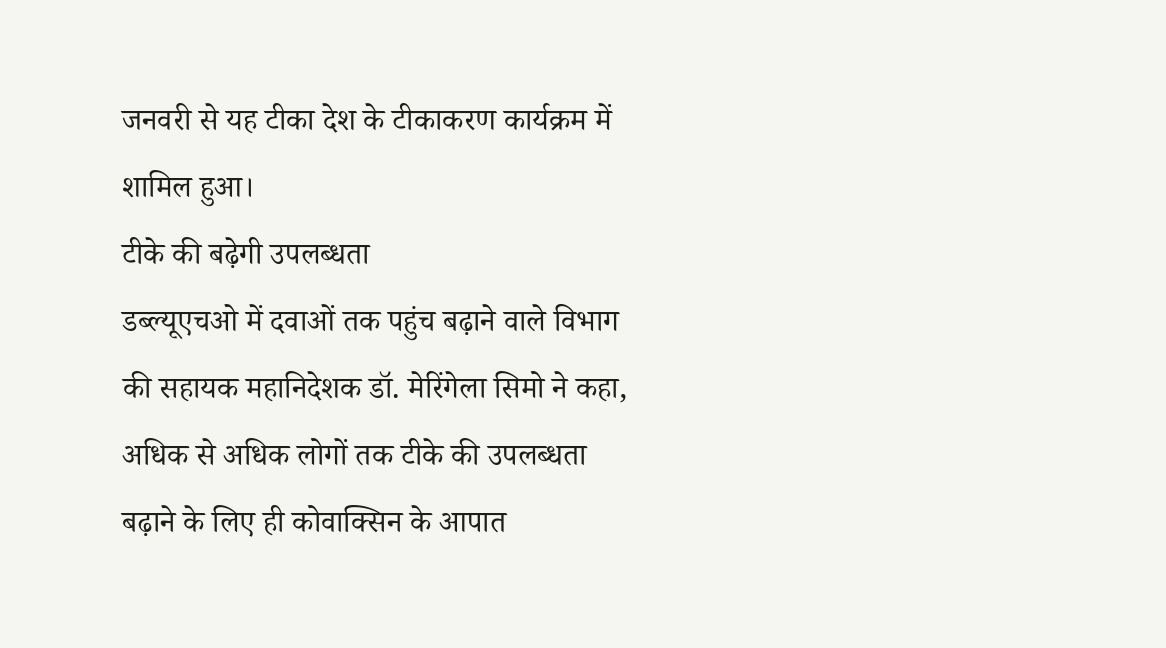जनवरी से यह टीका देश के टीकाकरण कार्यक्रम में शामिल हुआ।
टीके की बढ़ेगी उपलब्धता
डब्ल्यूएचओ में दवाओं तक पहुंच बढ़ाने वाले विभाग की सहायक महानिदेशक डॉ. मेरिंगेला सिमो ने कहा, अधिक से अधिक लोगों तक टीके की उपलब्धता बढ़ाने के लिए ही कोवाक्सिन के आपात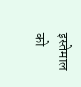इस्तेमाल को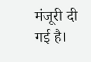मंजूरी दी गई है।